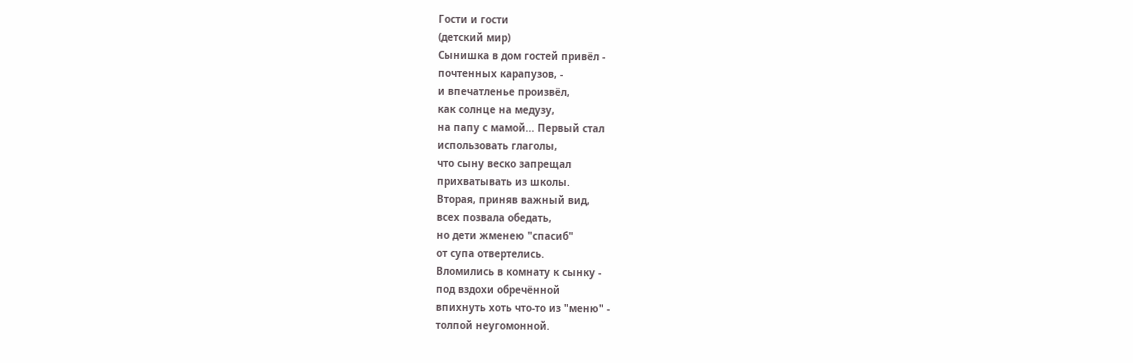Гости и гости
(детский мир)
Сынишка в дом гостей привёл -
почтенных карапузов, -
и впечатленье произвёл,
как солнце на медузу,
на папу с мамой... Первый стал
использовать глаголы,
что сыну веско запрещал
прихватывать из школы.
Вторая, приняв важный вид,
всех позвала обедать,
но дети жменею "спасиб"
от супа отвертелись.
Вломились в комнату к сынку -
под вздохи обречённой
впихнуть хоть что-то из "меню" -
толпой неугомонной.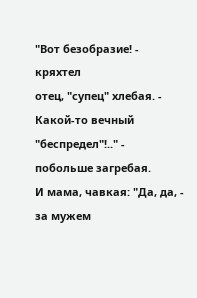"Вот безобразие! - кряхтел
отец, "супец" хлебая. -
Какой-то вечный "беспредел"!.." -
побольше загребая.
И мама, чавкая: "Да, да, -
за мужем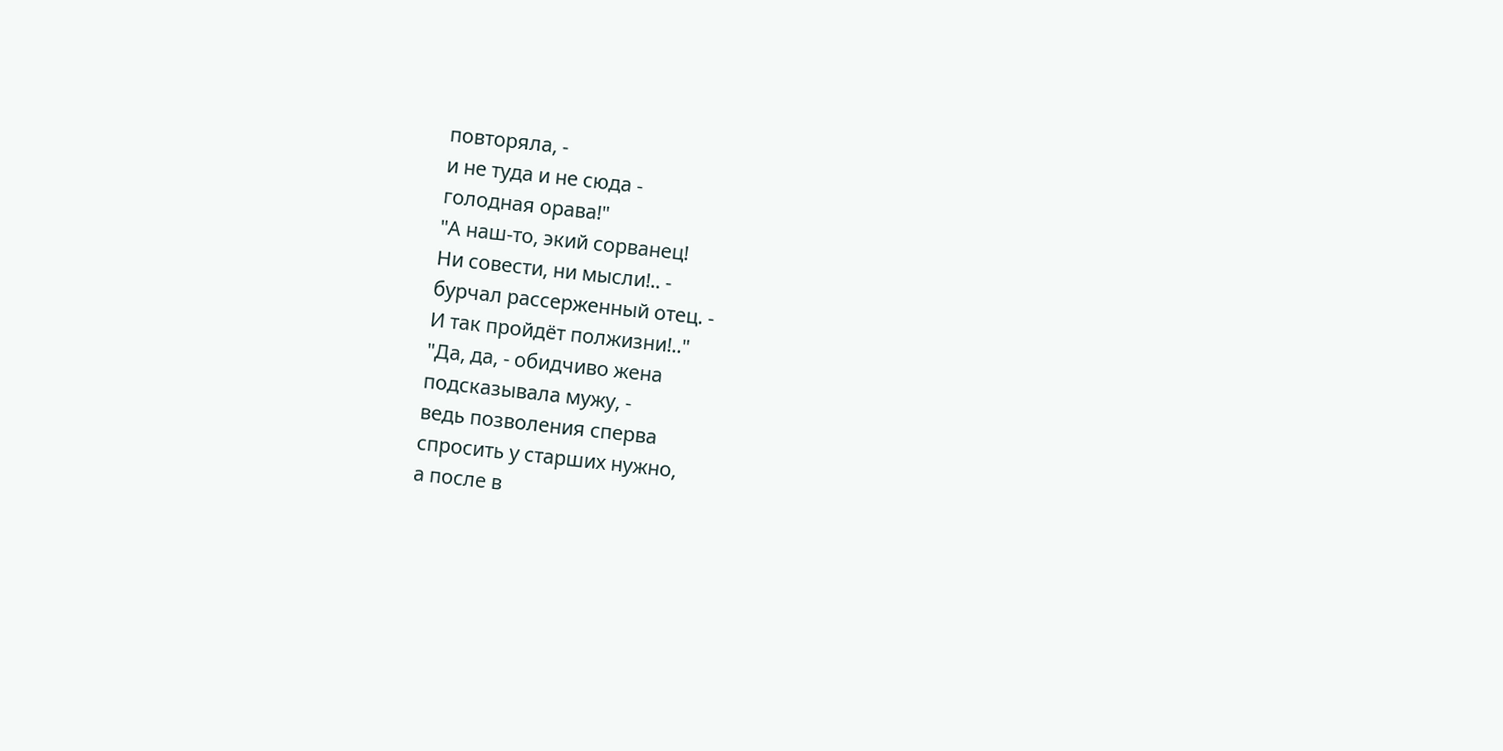повторяла, -
и не туда и не сюда -
голодная орава!"
"А наш-то, экий сорванец!
Ни совести, ни мысли!.. -
бурчал рассерженный отец. -
И так пройдёт полжизни!.."
"Да, да, - обидчиво жена
подсказывала мужу, -
ведь позволения сперва
спросить у старших нужно,
а после в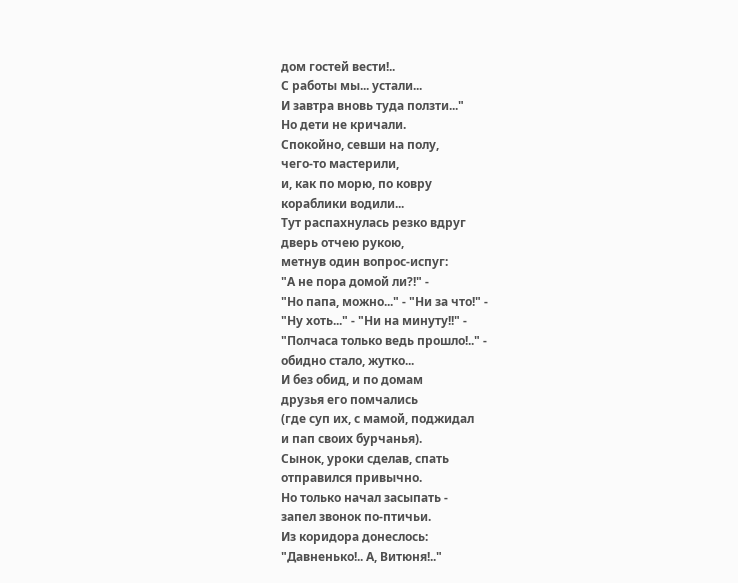дом гостей вести!..
С работы мы... устали...
И завтра вновь туда ползти..."
Но дети не кричали.
Спокойно, севши на полу,
чего-то мастерили,
и, как по морю, по ковру
кораблики водили...
Тут распахнулась резко вдруг
дверь отчею рукою,
метнув один вопрос-испуг:
"А не пора домой ли?!" -
"Но папа, можно..." - "Ни за что!" -
"Ну хоть..." - "Ни на минуту!!" -
"Полчаса только ведь прошло!.." -
обидно стало, жутко...
И без обид, и по домам
друзья его помчались
(где суп их, с мамой, поджидал
и пап своих бурчанья).
Сынок, уроки сделав, спать
отправился привычно.
Но только начал засыпать -
запел звонок по-птичьи.
Из коридора донеслось:
"Давненько!.. А, Витюня!.."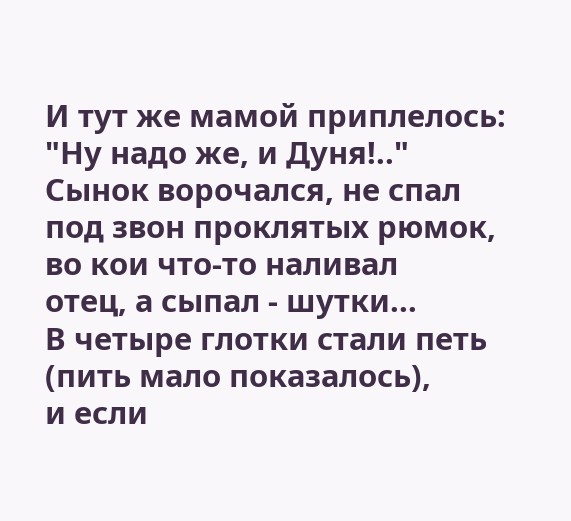И тут же мамой приплелось:
"Ну надо же, и Дуня!.."
Сынок ворочался, не спал
под звон проклятых рюмок,
во кои что-то наливал
отец, а сыпал - шутки...
В четыре глотки стали петь
(пить мало показалось),
и если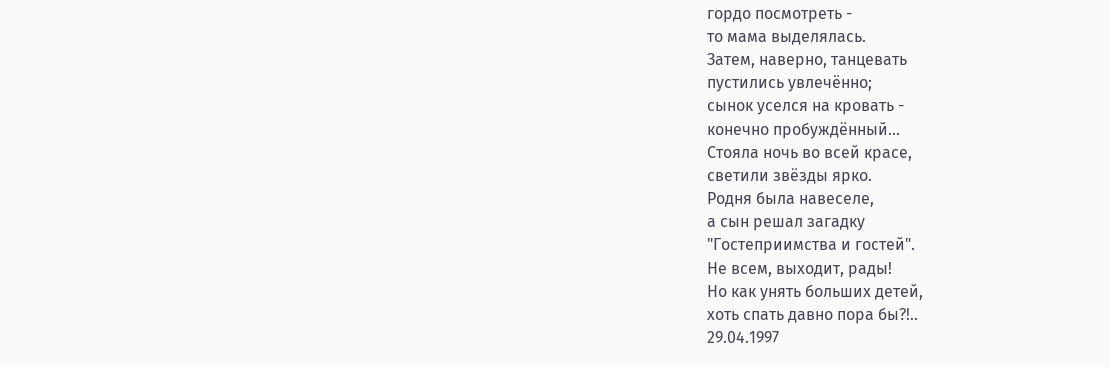гордо посмотреть -
то мама выделялась.
Затем, наверно, танцевать
пустились увлечённо;
сынок уселся на кровать -
конечно пробуждённый...
Стояла ночь во всей красе,
светили звёзды ярко.
Родня была навеселе,
а сын решал загадку
"Гостеприимства и гостей".
Не всем, выходит, рады!
Но как унять больших детей,
хоть спать давно пора бы?!..
29.04.1997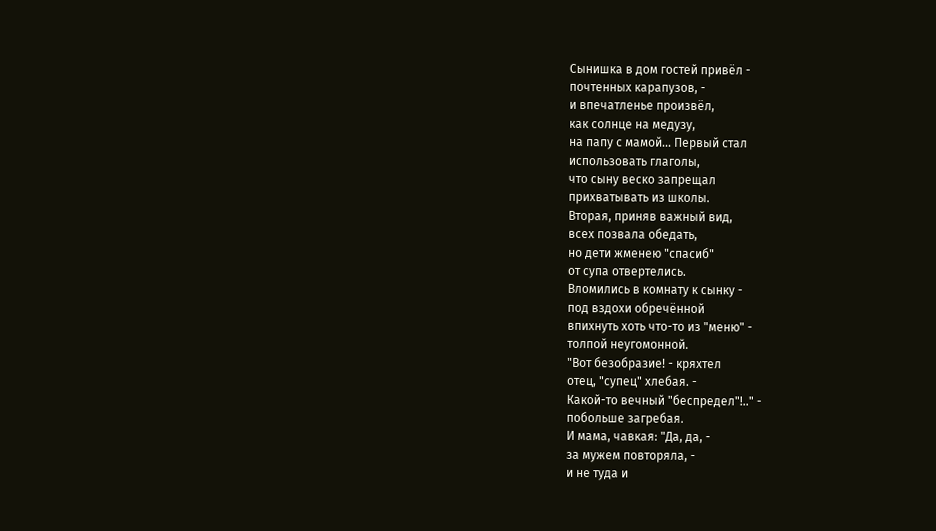Сынишка в дом гостей привёл -
почтенных карапузов, -
и впечатленье произвёл,
как солнце на медузу,
на папу с мамой... Первый стал
использовать глаголы,
что сыну веско запрещал
прихватывать из школы.
Вторая, приняв важный вид,
всех позвала обедать,
но дети жменею "спасиб"
от супа отвертелись.
Вломились в комнату к сынку -
под вздохи обречённой
впихнуть хоть что-то из "меню" -
толпой неугомонной.
"Вот безобразие! - кряхтел
отец, "супец" хлебая. -
Какой-то вечный "беспредел"!.." -
побольше загребая.
И мама, чавкая: "Да, да, -
за мужем повторяла, -
и не туда и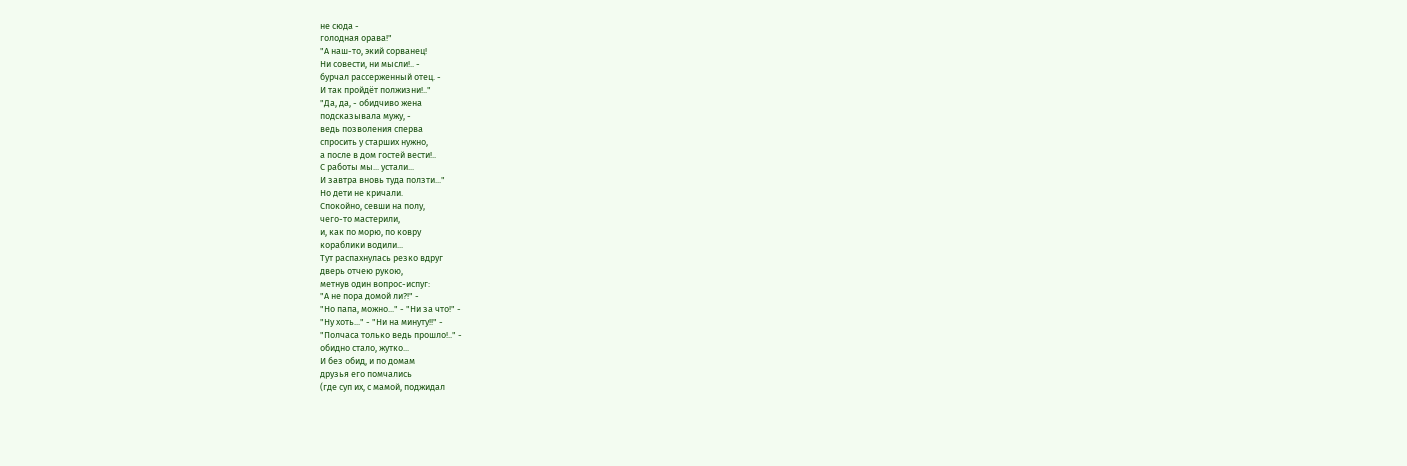не сюда -
голодная орава!"
"А наш-то, экий сорванец!
Ни совести, ни мысли!.. -
бурчал рассерженный отец. -
И так пройдёт полжизни!.."
"Да, да, - обидчиво жена
подсказывала мужу, -
ведь позволения сперва
спросить у старших нужно,
а после в дом гостей вести!..
С работы мы... устали...
И завтра вновь туда ползти..."
Но дети не кричали.
Спокойно, севши на полу,
чего-то мастерили,
и, как по морю, по ковру
кораблики водили...
Тут распахнулась резко вдруг
дверь отчею рукою,
метнув один вопрос-испуг:
"А не пора домой ли?!" -
"Но папа, можно..." - "Ни за что!" -
"Ну хоть..." - "Ни на минуту!!" -
"Полчаса только ведь прошло!.." -
обидно стало, жутко...
И без обид, и по домам
друзья его помчались
(где суп их, с мамой, поджидал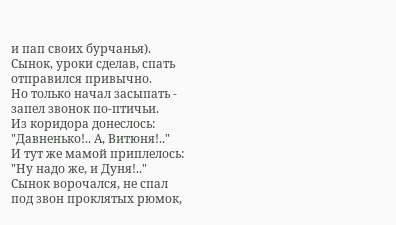и пап своих бурчанья).
Сынок, уроки сделав, спать
отправился привычно.
Но только начал засыпать -
запел звонок по-птичьи.
Из коридора донеслось:
"Давненько!.. А, Витюня!.."
И тут же мамой приплелось:
"Ну надо же, и Дуня!.."
Сынок ворочался, не спал
под звон проклятых рюмок,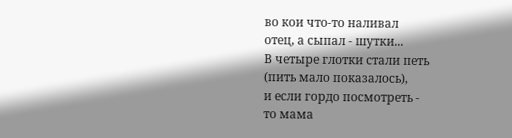во кои что-то наливал
отец, а сыпал - шутки...
В четыре глотки стали петь
(пить мало показалось),
и если гордо посмотреть -
то мама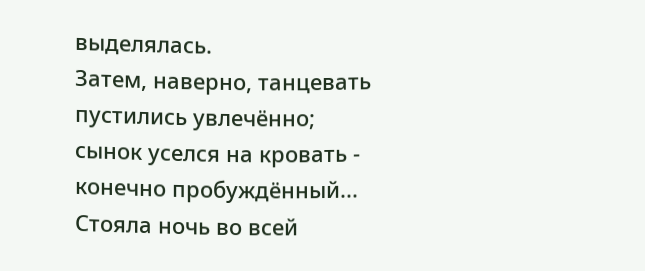выделялась.
Затем, наверно, танцевать
пустились увлечённо;
сынок уселся на кровать -
конечно пробуждённый...
Стояла ночь во всей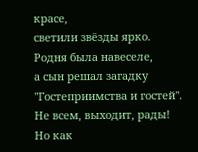красе,
светили звёзды ярко.
Родня была навеселе,
а сын решал загадку
"Гостеприимства и гостей".
Не всем, выходит, рады!
Но как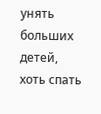унять больших детей,
хоть спать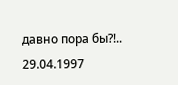давно пора бы?!..
29.04.1997